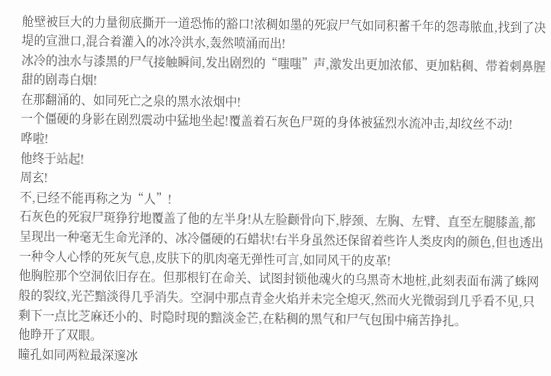舱壁被巨大的力量彻底撕开一道恐怖的豁口!浓稠如墨的死寂尸气如同积蓄千年的怨毒脓血,找到了决堤的宣泄口,混合着灌入的冰冷洪水,轰然喷涌而出!
冰冷的浊水与漆黑的尸气接触瞬间,发出剧烈的“嗤嗤”声,激发出更加浓郁、更加粘稠、带着刺鼻腥甜的剧毒白烟!
在那翻涌的、如同死亡之泉的黑水浓烟中!
一个僵硬的身影在剧烈震动中猛地坐起!覆盖着石灰色尸斑的身体被猛烈水流冲击,却纹丝不动!
哗啦!
他终于站起!
周玄!
不,已经不能再称之为“人”!
石灰色的死寂尸斑狰狞地覆盖了他的左半身!从左脸颧骨向下,脖颈、左胸、左臂、直至左腿膝盖,都呈现出一种毫无生命光泽的、冰冷僵硬的石蜡状!右半身虽然还保留着些许人类皮肉的颜色,但也透出一种令人心悸的死灰气息,皮肤下的肌肉毫无弹性可言,如同风干的皮革!
他胸腔那个空洞依旧存在。但那根钉在命关、试图封锁他魂火的乌黑奇木地桩,此刻表面布满了蛛网般的裂纹,光芒黯淡得几乎消失。空洞中那点青金火焰并未完全熄灭,然而火光微弱到几乎看不见,只剩下一点比芝麻还小的、时隐时现的黯淡金芒,在粘稠的黑气和尸气包围中痛苦挣扎。
他睁开了双眼。
瞳孔如同两粒最深邃冰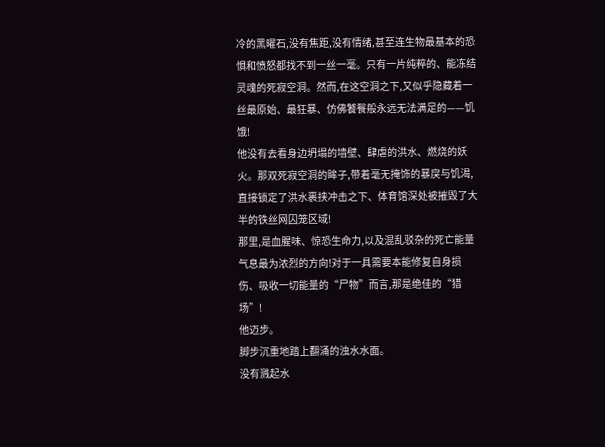冷的黑曜石,没有焦距,没有情绪,甚至连生物最基本的恐惧和愤怒都找不到一丝一毫。只有一片纯粹的、能冻结灵魂的死寂空洞。然而,在这空洞之下,又似乎隐藏着一丝最原始、最狂暴、仿佛饕餮般永远无法满足的——饥饿!
他没有去看身边坍塌的墙壁、肆虐的洪水、燃烧的妖火。那双死寂空洞的眸子,带着毫无掩饰的暴戾与饥渴,直接锁定了洪水裹挟冲击之下、体育馆深处被摧毁了大半的铁丝网囚笼区域!
那里,是血腥味、惊恐生命力,以及混乱驳杂的死亡能量气息最为浓烈的方向!对于一具需要本能修复自身损伤、吸收一切能量的“尸物”而言,那是绝佳的“猎场”!
他迈步。
脚步沉重地踏上翻涌的浊水水面。
没有溅起水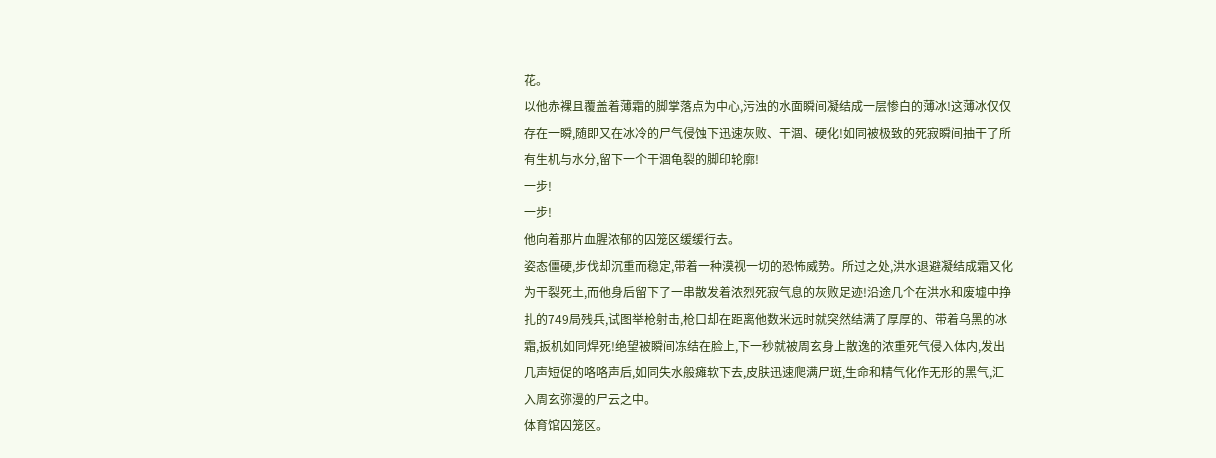花。
以他赤裸且覆盖着薄霜的脚掌落点为中心,污浊的水面瞬间凝结成一层惨白的薄冰!这薄冰仅仅存在一瞬,随即又在冰冷的尸气侵蚀下迅速灰败、干涸、硬化!如同被极致的死寂瞬间抽干了所有生机与水分,留下一个干涸龟裂的脚印轮廓!
一步!
一步!
他向着那片血腥浓郁的囚笼区缓缓行去。
姿态僵硬,步伐却沉重而稳定,带着一种漠视一切的恐怖威势。所过之处,洪水退避凝结成霜又化为干裂死土,而他身后留下了一串散发着浓烈死寂气息的灰败足迹!沿途几个在洪水和废墟中挣扎的749局残兵,试图举枪射击,枪口却在距离他数米远时就突然结满了厚厚的、带着乌黑的冰霜,扳机如同焊死!绝望被瞬间冻结在脸上,下一秒就被周玄身上散逸的浓重死气侵入体内,发出几声短促的咯咯声后,如同失水般瘫软下去,皮肤迅速爬满尸斑,生命和精气化作无形的黑气,汇入周玄弥漫的尸云之中。
体育馆囚笼区。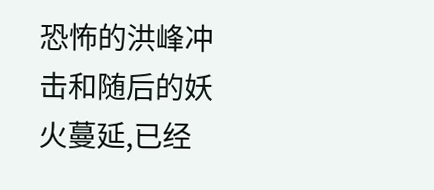恐怖的洪峰冲击和随后的妖火蔓延,已经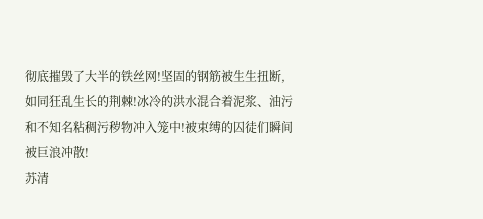彻底摧毁了大半的铁丝网!坚固的钢筋被生生扭断,如同狂乱生长的荆棘!冰冷的洪水混合着泥浆、油污和不知名粘稠污秽物冲入笼中!被束缚的囚徒们瞬间被巨浪冲散!
苏清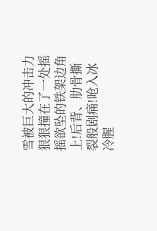雪被巨大的冲击力狠狠撞在了一处摇摇欲坠的铁架边角上!后背、肋骨撕裂般剧痛!呛入冰冷腥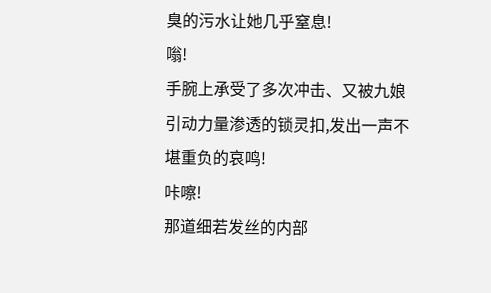臭的污水让她几乎窒息!
嗡!
手腕上承受了多次冲击、又被九娘引动力量渗透的锁灵扣,发出一声不堪重负的哀鸣!
咔嚓!
那道细若发丝的内部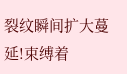裂纹瞬间扩大蔓延!束缚着